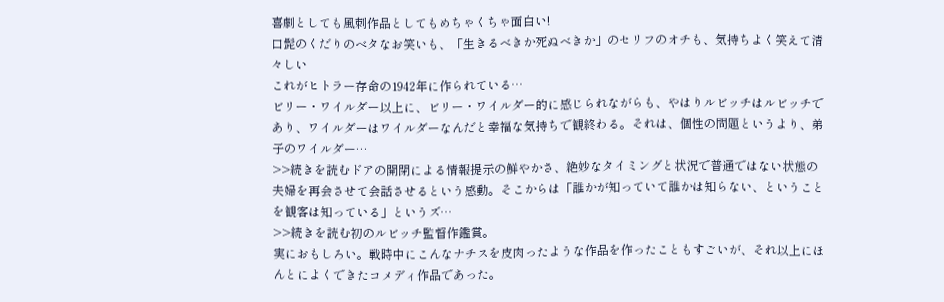喜劇としても風刺作品としてもめちゃくちゃ面白い!
口髭のくだりのベタなお笑いも、「生きるべきか死ぬべきか」のセリフのオチも、気持ちよく笑えて清々しい
これがヒトラー存命の1942年に作られている…
ビリー・ワイルダー以上に、ビリー・ワイルダー的に感じられながらも、やはりルビッチはルビッチであり、ワイルダーはワイルダーなんだと幸福な気持ちで観終わる。それは、個性の問題というより、弟子のワイルダー…
>>続きを読むドアの開閉による情報提示の鮮やかさ、絶妙なタイミングと状況で普通ではない状態の夫婦を再会させて会話させるという感動。そこからは「誰かが知っていて誰かは知らない、ということを観客は知っている」というズ…
>>続きを読む初のルビッチ監督作鑑賞。
実におもしろい。戦時中にこんなナチスを皮肉ったような作品を作ったこともすごいが、それ以上にほんとによくできたコメディ作品であった。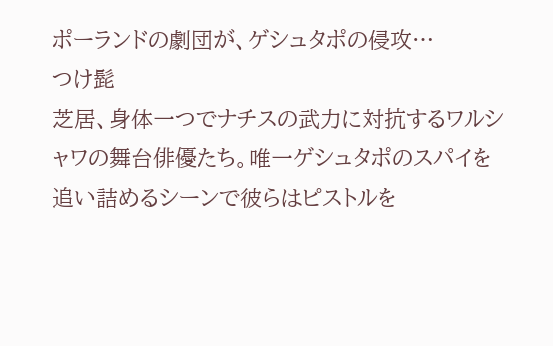ポーランドの劇団が、ゲシュタポの侵攻…
つけ髭
芝居、身体一つでナチスの武力に対抗するワルシャワの舞台俳優たち。唯一ゲシュタポのスパイを追い詰めるシーンで彼らはピストルを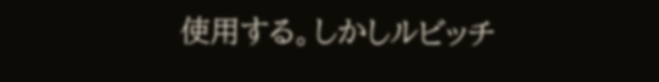使用する。しかしルビッチ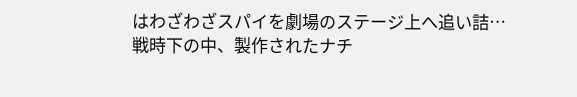はわざわざスパイを劇場のステージ上へ追い詰…
戦時下の中、製作されたナチ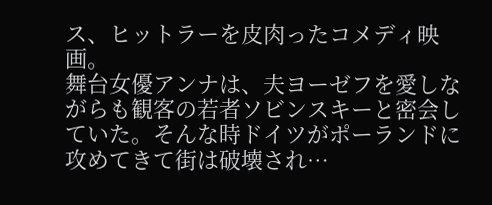ス、ヒットラーを皮肉ったコメディ映画。
舞台女優アンナは、夫ヨーゼフを愛しながらも観客の若者ソビンスキーと密会していた。そんな時ドイツがポーランドに攻めてきて街は破壊され…